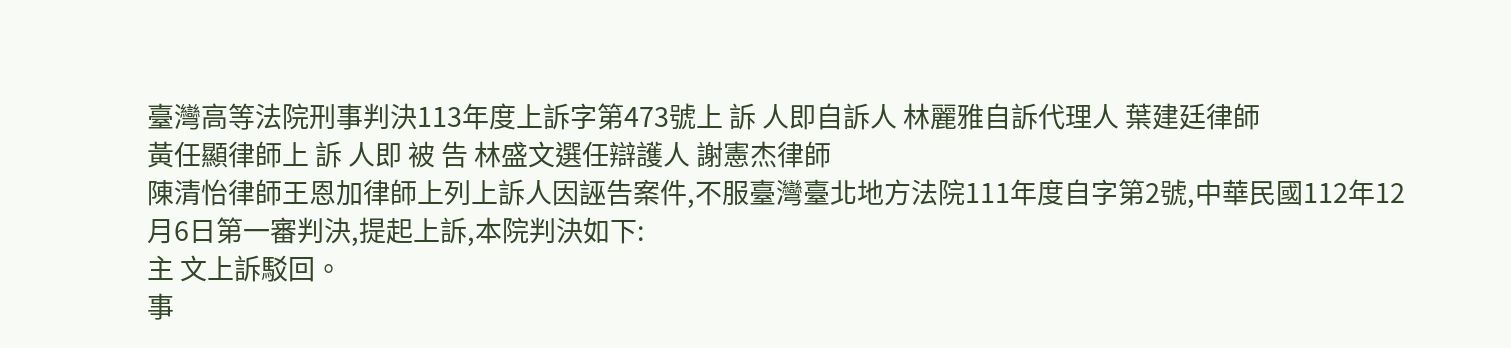臺灣高等法院刑事判決113年度上訴字第473號上 訴 人即自訴人 林麗雅自訴代理人 葉建廷律師
黃任顯律師上 訴 人即 被 告 林盛文選任辯護人 謝憲杰律師
陳清怡律師王恩加律師上列上訴人因誣告案件,不服臺灣臺北地方法院111年度自字第2號,中華民國112年12月6日第一審判決,提起上訴,本院判決如下:
主 文上訴駁回。
事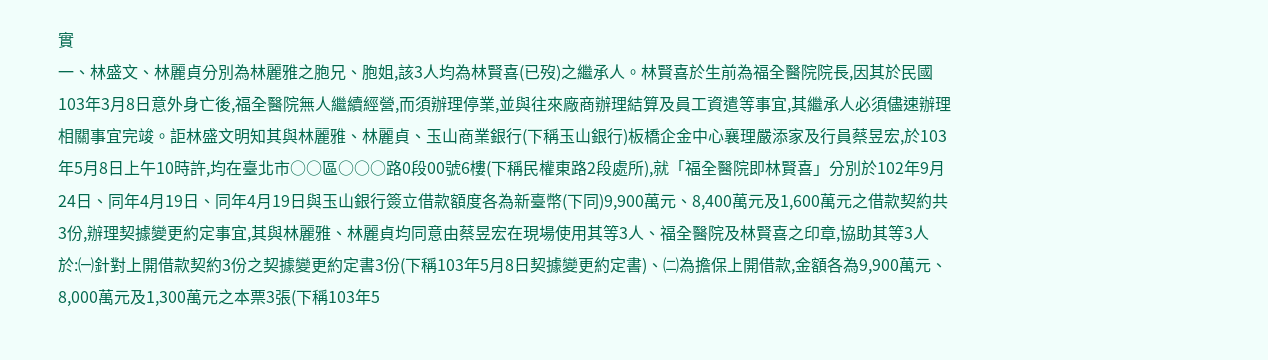實
一、林盛文、林麗貞分別為林麗雅之胞兄、胞姐,該3人均為林賢喜(已歿)之繼承人。林賢喜於生前為福全醫院院長,因其於民國103年3月8日意外身亡後,福全醫院無人繼續經營,而須辦理停業,並與往來廠商辦理結算及員工資遣等事宜,其繼承人必須儘速辦理相關事宜完竣。詎林盛文明知其與林麗雅、林麗貞、玉山商業銀行(下稱玉山銀行)板橋企金中心襄理嚴添家及行員蔡昱宏,於103年5月8日上午10時許,均在臺北市○○區○○○路0段00號6樓(下稱民權東路2段處所),就「福全醫院即林賢喜」分別於102年9月24日、同年4月19日、同年4月19日與玉山銀行簽立借款額度各為新臺幣(下同)9,900萬元、8,400萬元及1,600萬元之借款契約共3份,辦理契據變更約定事宜,其與林麗雅、林麗貞均同意由蔡昱宏在現場使用其等3人、福全醫院及林賢喜之印章,協助其等3人於:㈠針對上開借款契約3份之契據變更約定書3份(下稱103年5月8日契據變更約定書)、㈡為擔保上開借款,金額各為9,900萬元、8,000萬元及1,300萬元之本票3張(下稱103年5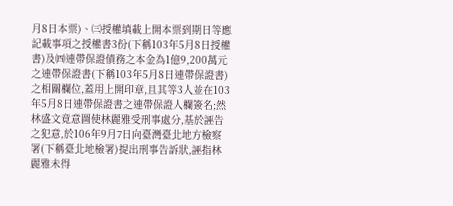月8日本票)、㈢授權填載上開本票到期日等應記載事項之授權書3份(下稱103年5月8日授權書)及㈣連帶保證債務之本金為1億9,200萬元之連帶保證書(下稱103年5月8日連帶保證書)之相關欄位,蓋用上開印章,且其等3人並在103年5月8日連帶保證書之連帶保證人欄簽名;然林盛文竟意圖使林麗雅受刑事處分,基於誣告之犯意,於106年9月7日向臺灣臺北地方檢察署(下稱臺北地檢署)提出刑事告訴狀,誣指林麗雅未得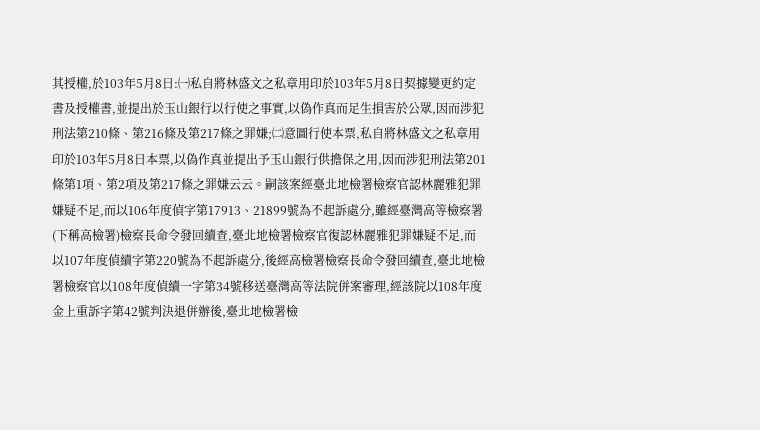其授權,於103年5月8日:㈠私自將林盛文之私章用印於103年5月8日契據變更約定書及授權書,並提出於玉山銀行以行使之事實,以偽作真而足生損害於公眾,因而涉犯刑法第210條、第216條及第217條之罪嫌;㈡意圖行使本票,私自將林盛文之私章用印於103年5月8日本票,以偽作真並提出予玉山銀行供擔保之用,因而涉犯刑法第201條第1項、第2項及第217條之罪嫌云云。嗣該案經臺北地檢署檢察官認林麗雅犯罪嫌疑不足,而以106年度偵字第17913、21899號為不起訴處分,雖經臺灣高等檢察署(下稱高檢署)檢察長命令發回續查,臺北地檢署檢察官復認林麗雅犯罪嫌疑不足,而以107年度偵續字第220號為不起訴處分,後經高檢署檢察長命令發回續查,臺北地檢署檢察官以108年度偵續一字第34號移送臺灣高等法院併案審理,經該院以108年度金上重訴字第42號判決退併辦後,臺北地檢署檢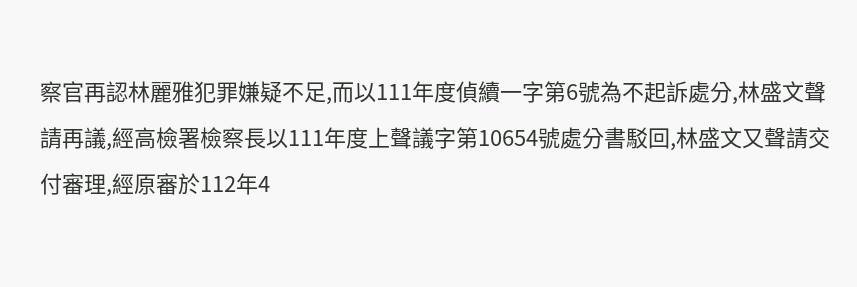察官再認林麗雅犯罪嫌疑不足,而以111年度偵續一字第6號為不起訴處分,林盛文聲請再議,經高檢署檢察長以111年度上聲議字第10654號處分書駁回,林盛文又聲請交付審理,經原審於112年4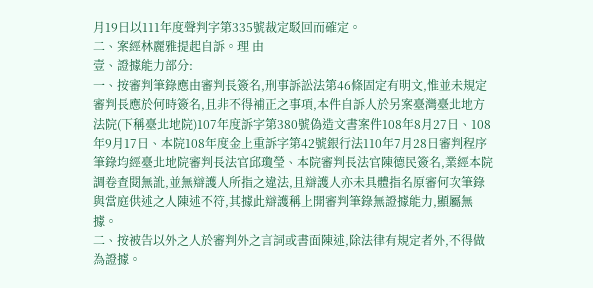月19日以111年度聲判字第335號裁定駁回而確定。
二、案經林麗雅提起自訴。理 由
壹、證據能力部分:
一、按審判筆錄應由審判長簽名,刑事訴訟法第46條固定有明文,惟並未規定審判長應於何時簽名,且非不得補正之事項,本件自訴人於另案臺灣臺北地方法院(下稱臺北地院)107年度訴字第380號偽造文書案件108年8月27日、108年9月17日、本院108年度金上重訴字第42號銀行法110年7月28日審判程序筆錄均經臺北地院審判長法官邱瓊瑩、本院審判長法官陳德民簽名,業經本院調卷查閱無訛,並無辯護人所指之違法,且辯護人亦未具體指名原審何次筆錄與當庭供述之人陳述不符,其據此辯護稱上開審判筆錄無證據能力,顯屬無據。
二、按被告以外之人於審判外之言詞或書面陳述,除法律有規定者外,不得做為證據。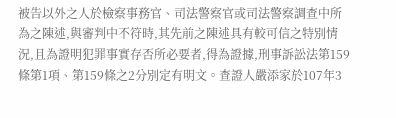被告以外之人於檢察事務官、司法警察官或司法警察調查中所為之陳述,與審判中不符時,其先前之陳述具有較可信之特別情況,且為證明犯罪事實存否所必要者,得為證據,刑事訴訟法第159條第1項、第159條之2分別定有明文。查證人嚴添家於107年3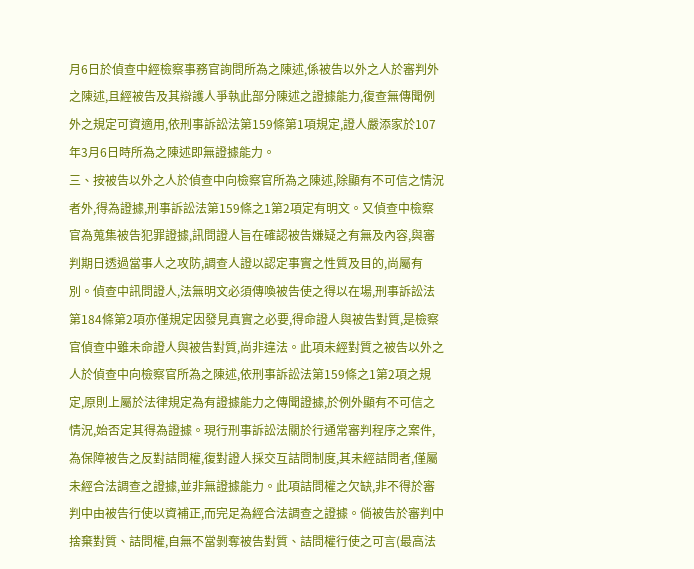月6日於偵查中經檢察事務官詢問所為之陳述,係被告以外之人於審判外之陳述,且經被告及其辯護人爭執此部分陳述之證據能力,復查無傳聞例外之規定可資適用,依刑事訴訟法第159條第1項規定,證人嚴添家於107年3月6日時所為之陳述即無證據能力。
三、按被告以外之人於偵查中向檢察官所為之陳述,除顯有不可信之情況者外,得為證據,刑事訴訟法第159條之1第2項定有明文。又偵查中檢察官為蒐集被告犯罪證據,訊問證人旨在確認被告嫌疑之有無及內容,與審判期日透過當事人之攻防,調查人證以認定事實之性質及目的,尚屬有別。偵查中訊問證人,法無明文必須傳喚被告使之得以在場,刑事訴訟法第184條第2項亦僅規定因發見真實之必要,得命證人與被告對質,是檢察官偵查中雖未命證人與被告對質,尚非違法。此項未經對質之被告以外之人於偵查中向檢察官所為之陳述,依刑事訴訟法第159條之1第2項之規定,原則上屬於法律規定為有證據能力之傳聞證據,於例外顯有不可信之情況,始否定其得為證據。現行刑事訴訟法關於行通常審判程序之案件,為保障被告之反對詰問權,復對證人採交互詰問制度,其未經詰問者,僅屬未經合法調查之證據,並非無證據能力。此項詰問權之欠缺,非不得於審判中由被告行使以資補正,而完足為經合法調查之證據。倘被告於審判中捨棄對質、詰問權,自無不當剝奪被告對質、詰問權行使之可言(最高法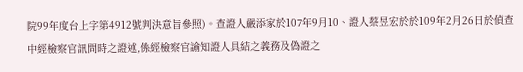院99年度台上字第4912號判決意旨參照)。查證人嚴添家於107年9月10、證人蔡昱宏於於109年2月26日於偵查中經檢察官訊問時之證述,係經檢察官諭知證人具結之義務及偽證之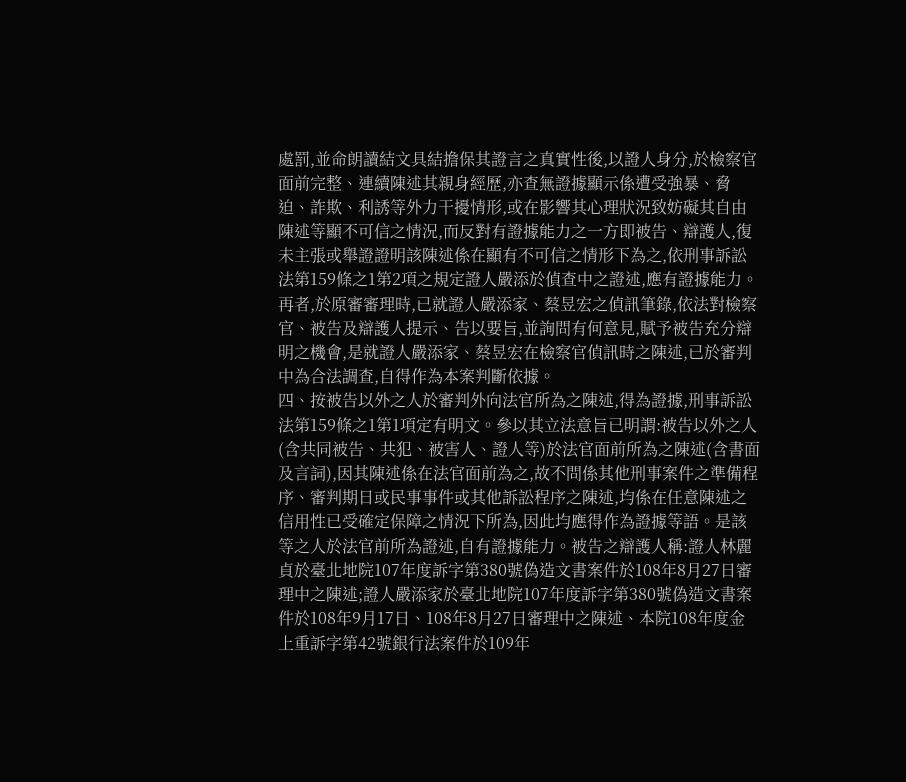處罰,並命朗讀結文具結擔保其證言之真實性後,以證人身分,於檢察官面前完整、連續陳述其親身經歷,亦查無證據顯示係遭受強暴、脅迫、詐欺、利誘等外力干擾情形,或在影響其心理狀況致妨礙其自由陳述等顯不可信之情況,而反對有證據能力之一方即被告、辯護人,復未主張或舉證證明該陳述係在顯有不可信之情形下為之,依刑事訴訟法第159條之1第2項之規定證人嚴添於偵查中之證述,應有證據能力。再者,於原審審理時,已就證人嚴添家、蔡昱宏之偵訊筆錄,依法對檢察官、被告及辯護人提示、告以要旨,並詢問有何意見,賦予被告充分辯明之機會,是就證人嚴添家、蔡昱宏在檢察官偵訊時之陳述,已於審判中為合法調查,自得作為本案判斷依據。
四、按被告以外之人於審判外向法官所為之陳述,得為證據,刑事訴訟法第159條之1第1項定有明文。參以其立法意旨已明謂:被告以外之人(含共同被告、共犯、被害人、證人等)於法官面前所為之陳述(含書面及言詞),因其陳述係在法官面前為之,故不問係其他刑事案件之準備程序、審判期日或民事事件或其他訴訟程序之陳述,均係在任意陳述之信用性已受確定保障之情況下所為,因此均應得作為證據等語。是該等之人於法官前所為證述,自有證據能力。被告之辯護人稱:證人林麗貞於臺北地院107年度訴字第380號偽造文書案件於108年8月27日審理中之陳述;證人嚴添家於臺北地院107年度訴字第380號偽造文書案件於108年9月17日、108年8月27日審理中之陳述、本院108年度金上重訴字第42號銀行法案件於109年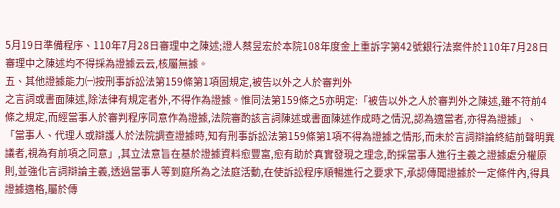5月19日準備程序、110年7月28日審理中之陳述;證人蔡昱宏於本院108年度金上重訴字第42號銀行法案件於110年7月28日審理中之陳述均不得採為證據云云,核屬無據。
五、其他證據能力㈠按刑事訴訟法第159條第1項固規定,被告以外之人於審判外
之言詞或書面陳述,除法律有規定者外,不得作為證據。惟同法第159條之5亦明定:「被告以外之人於審判外之陳述,雖不符前4 條之規定,而經當事人於審判程序同意作為證據,法院審酌該言詞陳述或書面陳述作成時之情況,認為適當者,亦得為證據」、「當事人、代理人或辯護人於法院調查證據時,知有刑事訴訟法第159條第1項不得為證據之情形,而未於言詞辯論終結前聲明異議者,視為有前項之同意」,其立法意旨在基於證據資料愈豐富,愈有助於真實發現之理念,酌採當事人進行主義之證據處分權原則,並強化言詞辯論主義,透過當事人等到庭所為之法庭活動,在使訴訟程序順暢進行之要求下,承認傳聞證據於一定條件內,得具證據適格,屬於傳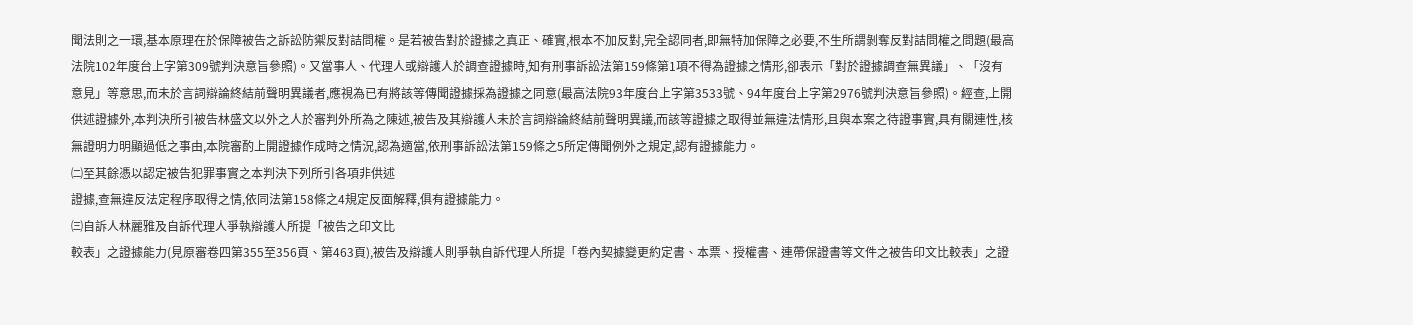聞法則之一環,基本原理在於保障被告之訴訟防禦反對詰問權。是若被告對於證據之真正、確實,根本不加反對,完全認同者,即無特加保障之必要,不生所謂剝奪反對詰問權之問題(最高法院102年度台上字第309號判決意旨參照)。又當事人、代理人或辯護人於調查證據時,知有刑事訴訟法第159條第1項不得為證據之情形,卻表示「對於證據調查無異議」、「沒有意見」等意思,而未於言詞辯論終結前聲明異議者,應視為已有將該等傳聞證據採為證據之同意(最高法院93年度台上字第3533號、94年度台上字第2976號判決意旨參照)。經查,上開供述證據外,本判決所引被告林盛文以外之人於審判外所為之陳述,被告及其辯護人未於言詞辯論終結前聲明異議,而該等證據之取得並無違法情形,且與本案之待證事實,具有關連性,核無證明力明顯過低之事由,本院審酌上開證據作成時之情況,認為適當,依刑事訴訟法第159條之5所定傳聞例外之規定,認有證據能力。
㈡至其餘憑以認定被告犯罪事實之本判決下列所引各項非供述
證據,查無違反法定程序取得之情,依同法第158條之4規定反面解釋,俱有證據能力。
㈢自訴人林麗雅及自訴代理人爭執辯護人所提「被告之印文比
較表」之證據能力(見原審卷四第355至356頁、第463頁),被告及辯護人則爭執自訴代理人所提「卷內契據變更約定書、本票、授權書、連帶保證書等文件之被告印文比較表」之證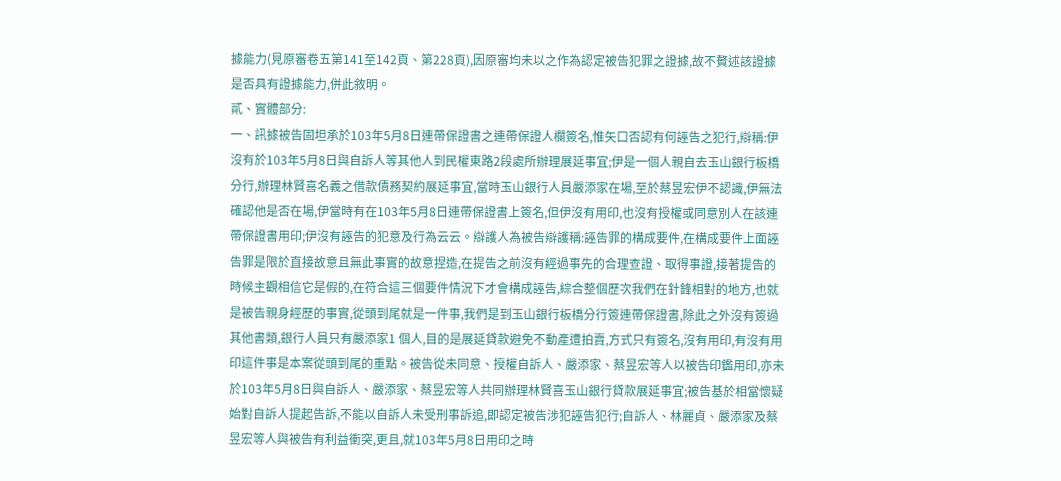據能力(見原審卷五第141至142頁、第228頁),因原審均未以之作為認定被告犯罪之證據,故不贅述該證據是否具有證據能力,併此敘明。
貳、實體部分:
一、訊據被告固坦承於103年5月8日連帶保證書之連帶保證人欄簽名,惟矢口否認有何誣告之犯行,辯稱:伊沒有於103年5月8日與自訴人等其他人到民權東路2段處所辦理展延事宜;伊是一個人親自去玉山銀行板橋分行,辦理林賢喜名義之借款債務契約展延事宜,當時玉山銀行人員嚴添家在場,至於蔡昱宏伊不認識,伊無法確認他是否在場,伊當時有在103年5月8日連帶保證書上簽名,但伊沒有用印,也沒有授權或同意別人在該連帶保證書用印;伊沒有誣告的犯意及行為云云。辯護人為被告辯護稱:誣告罪的構成要件,在構成要件上面誣告罪是限於直接故意且無此事實的故意捏造,在提告之前沒有經過事先的合理查證、取得事證,接著提告的時候主觀相信它是假的,在符合這三個要件情況下才會構成誣告,綜合整個歷次我們在針鋒相對的地方,也就是被告親身經歷的事實,從頭到尾就是一件事,我們是到玉山銀行板橋分行簽連帶保證書,除此之外沒有簽過其他書類,銀行人員只有嚴添家1 個人,目的是展延貸款避免不動產遭拍賣,方式只有簽名,沒有用印,有沒有用印這件事是本案從頭到尾的重點。被告從未同意、授權自訴人、嚴添家、蔡昱宏等人以被告印鑑用印,亦未於103年5月8日與自訴人、嚴添家、蔡昱宏等人共同辦理林賢喜玉山銀行貸款展延事宜;被告基於相當懷疑始對自訴人提起告訴,不能以自訴人未受刑事訴追,即認定被告涉犯誣告犯行;自訴人、林麗貞、嚴添家及蔡昱宏等人與被告有利益衝突,更且,就103年5月8日用印之時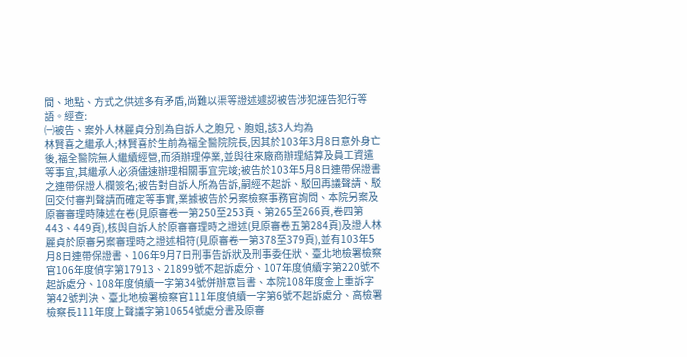間、地點、方式之供述多有矛盾,尚難以渠等證述遽認被告涉犯誣告犯行等語。經查:
㈠被告、案外人林麗貞分別為自訴人之胞兄、胞姐,該3人均為
林賢喜之繼承人;林賢喜於生前為福全醫院院長,因其於103年3月8日意外身亡後,福全醫院無人繼續經營,而須辦理停業,並與往來廠商辦理結算及員工資遣等事宜,其繼承人必須儘速辦理相關事宜完竣;被告於103年5月8日連帶保證書之連帶保證人欄簽名;被告對自訴人所為告訴,嗣經不起訴、駁回再議聲請、駁回交付審判聲請而確定等事實,業據被告於另案檢察事務官詢問、本院另案及原審審理時陳述在卷(見原審卷一第250至253頁、第265至266頁,卷四第443、449頁),核與自訴人於原審審理時之證述(見原審卷五第284頁)及證人林麗貞於原審另案審理時之證述相符(見原審卷一第378至379頁),並有103年5月8日連帶保證書、106年9月7日刑事告訴狀及刑事委任狀、臺北地檢署檢察官106年度偵字第17913、21899號不起訴處分、107年度偵續字第220號不起訴處分、108年度偵續一字第34號併辦意旨書、本院108年度金上重訴字第42號判決、臺北地檢署檢察官111年度偵續一字第6號不起訴處分、高檢署檢察長111年度上聲議字第10654號處分書及原審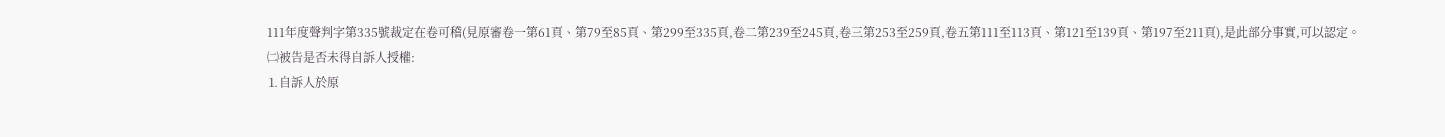111年度聲判字第335號裁定在卷可稽(見原審卷一第61頁、第79至85頁、第299至335頁,卷二第239至245頁,卷三第253至259頁,卷五第111至113頁、第121至139頁、第197至211頁),是此部分事實,可以認定。
㈡被告是否未得自訴人授權:
⒈自訴人於原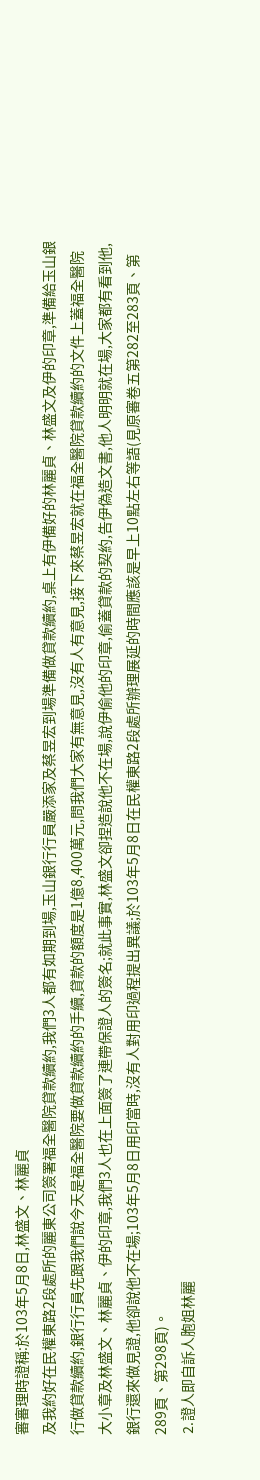審審理時證稱:於103年5月8日,林盛文、林麗貞
及我約好在民權東路2段處所的麗東公司簽署福全醫院貸款續約,我們3人都有如期到場,玉山銀行行員嚴添家及蔡昱宏到場準備做貸款續約,桌上有伊備好的林麗貞、林盛文及伊的印章,準備給玉山銀行做貸款續約,銀行行員先跟我們說今天是福全醫院要做貸款續約的手續,貸款的額度是1億8,400萬元,問我們大家有無意見,沒有人有意見,接下來蔡昱宏就在福全醫院貸款續約的文件上蓋福全醫院大小章及林盛文、林麗貞、伊的印章,我們3人也在上面簽了連帶保證人的簽名;就此事實,林盛文卻捏造說他不在場,說伊偷他的印章,偷蓋貸款的契約,告伊偽造文書,他人明明就在場,大家都有看到他,銀行還來做見證,他卻說他不在場;103年5月8日用印當時,沒有人對用印過程提出異議;於103年5月8日在民權東路2段處所辦理展延的時間應該是早上10點左右等語(見原審卷五第282至283頁、第289頁、第298頁)。
⒉證人即自訴人胞姐林麗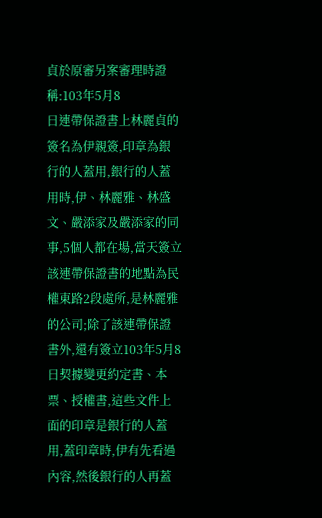貞於原審另案審理時證稱:103年5月8
日連帶保證書上林麗貞的簽名為伊親簽,印章為銀行的人蓋用,銀行的人蓋用時,伊、林麗雅、林盛文、嚴添家及嚴添家的同事,5個人都在場,當天簽立該連帶保證書的地點為民權東路2段處所,是林麗雅的公司;除了該連帶保證書外,還有簽立103年5月8日契據變更約定書、本票、授權書,這些文件上面的印章是銀行的人蓋用,蓋印章時,伊有先看過內容,然後銀行的人再蓋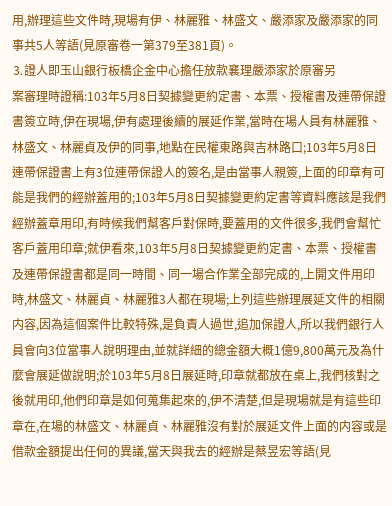用,辦理這些文件時,現場有伊、林麗雅、林盛文、嚴添家及嚴添家的同事共5人等語(見原審卷一第379至381頁)。
⒊證人即玉山銀行板橋企金中心擔任放款襄理嚴添家於原審另
案審理時證稱:103年5月8日契據變更約定書、本票、授權書及連帶保證書簽立時,伊在現場,伊有處理後續的展延作業,當時在場人員有林麗雅、林盛文、林麗貞及伊的同事,地點在民權東路與吉林路口;103年5月8日連帶保證書上有3位連帶保證人的簽名,是由當事人親簽,上面的印章有可能是我們的經辦蓋用的;103年5月8日契據變更約定書等資料應該是我們經辦蓋章用印,有時候我們幫客戶對保時,要蓋用的文件很多,我們會幫忙客戶蓋用印章;就伊看來,103年5月8日契據變更約定書、本票、授權書及連帶保證書都是同一時間、同一場合作業全部完成的,上開文件用印時,林盛文、林麗貞、林麗雅3人都在現場;上列這些辦理展延文件的相關内容,因為這個案件比較特殊,是負責人過世,追加保證人,所以我們銀行人員會向3位當事人說明理由,並就詳細的總金額大概1億9,800萬元及為什麼會展延做說明;於103年5月8日展延時,印章就都放在桌上,我們核對之後就用印,他們印章是如何蒐集起來的,伊不清楚,但是現場就是有這些印章在,在場的林盛文、林麗貞、林麗雅沒有對於展延文件上面的内容或是借款金額提出任何的異議,當天與我去的經辦是蔡昱宏等語(見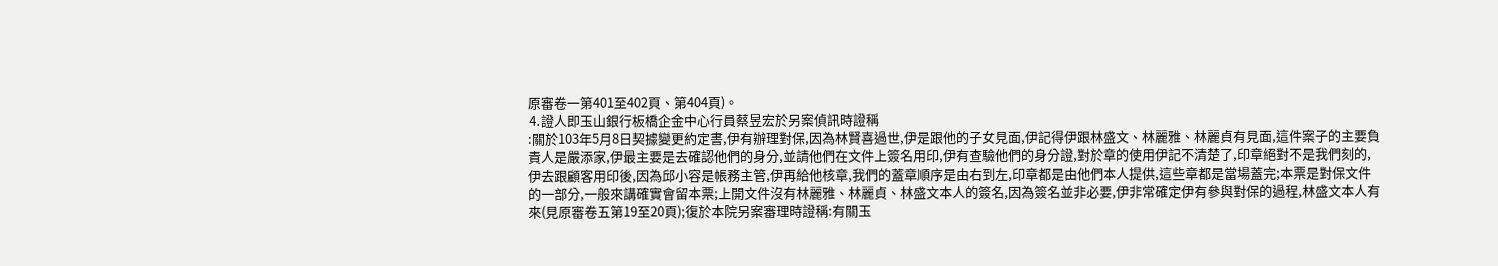原審卷一第401至402頁、第404頁)。
⒋證人即玉山銀行板橋企金中心行員蔡昱宏於另案偵訊時證稱
:關於103年5月8日契據變更約定書,伊有辦理對保,因為林賢喜過世,伊是跟他的子女見面,伊記得伊跟林盛文、林麗雅、林麗貞有見面,這件案子的主要負責人是嚴添家,伊最主要是去確認他們的身分,並請他們在文件上簽名用印,伊有查驗他們的身分證,對於章的使用伊記不清楚了,印章絕對不是我們刻的,伊去跟顧客用印後,因為邱小容是帳務主管,伊再給他核章,我們的蓋章順序是由右到左,印章都是由他們本人提供,這些章都是當場蓋完;本票是對保文件的一部分,一般來講確實會留本票;上開文件沒有林麗雅、林麗貞、林盛文本人的簽名,因為簽名並非必要,伊非常確定伊有參與對保的過程,林盛文本人有來(見原審卷五第19至20頁);復於本院另案審理時證稱:有關玉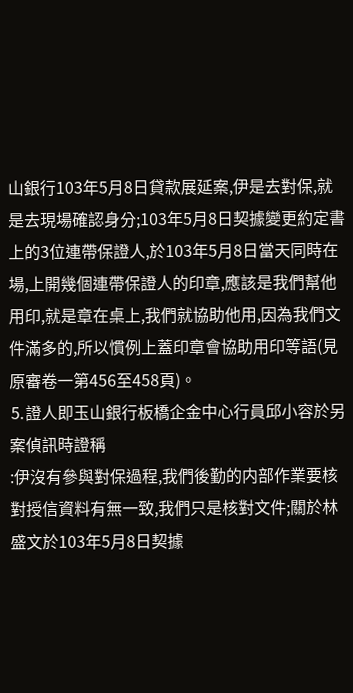山銀行103年5月8日貸款展延案,伊是去對保,就是去現場確認身分;103年5月8日契據變更約定書上的3位連帶保證人,於103年5月8日當天同時在場,上開幾個連帶保證人的印章,應該是我們幫他用印,就是章在桌上,我們就協助他用,因為我們文件滿多的,所以慣例上蓋印章會協助用印等語(見原審卷一第456至458頁)。
⒌證人即玉山銀行板橋企金中心行員邱小容於另案偵訊時證稱
:伊沒有參與對保過程,我們後勤的内部作業要核對授信資料有無一致,我們只是核對文件;關於林盛文於103年5月8日契據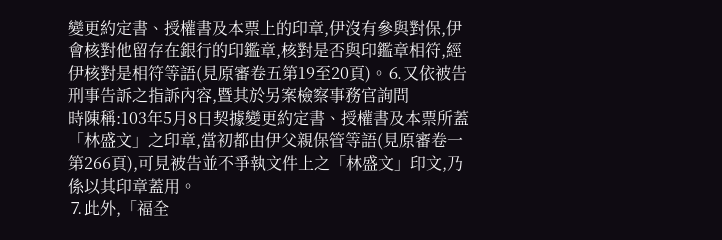變更約定書、授權書及本票上的印章,伊沒有參與對保,伊會核對他留存在銀行的印鑑章,核對是否與印鑑章相符,經伊核對是相符等語(見原審卷五第19至20頁)。⒍又依被告刑事告訴之指訴內容,暨其於另案檢察事務官詢問
時陳稱:103年5月8日契據變更約定書、授權書及本票所蓋「林盛文」之印章,當初都由伊父親保管等語(見原審卷一第266頁),可見被告並不爭執文件上之「林盛文」印文,乃係以其印章蓋用。
⒎此外,「福全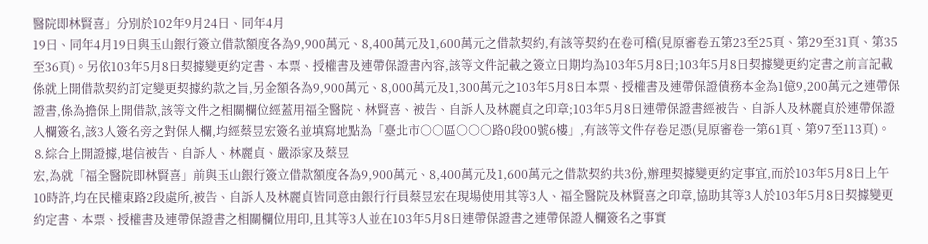醫院即林賢喜」分別於102年9月24日、同年4月
19日、同年4月19日與玉山銀行簽立借款額度各為9,900萬元、8,400萬元及1,600萬元之借款契約,有該等契約在卷可稽(見原審卷五第23至25頁、第29至31頁、第35至36頁)。另依103年5月8日契據變更約定書、本票、授權書及連帶保證書內容,該等文件記載之簽立日期均為103年5月8日;103年5月8日契據變更約定書之前言記載係就上開借款契約訂定變更契據約款之旨,另金額各為9,900萬元、8,000萬元及1,300萬元之103年5月8日本票、授權書及連帶保證債務本金為1億9,200萬元之連帶保證書,係為擔保上開借款,該等文件之相關欄位經蓋用福全醫院、林賢喜、被告、自訴人及林麗貞之印章;103年5月8日連帶保證書經被告、自訴人及林麗貞於連帶保證人欄簽名,該3人簽名旁之對保人欄,均經蔡昱宏簽名並填寫地點為「臺北市○○區○○○路0段00號6樓」,有該等文件存卷足憑(見原審卷一第61頁、第97至113頁)。
⒏綜合上開證據,堪信被告、自訴人、林麗貞、嚴添家及蔡昱
宏,為就「福全醫院即林賢喜」前與玉山銀行簽立借款額度各為9,900萬元、8,400萬元及1,600萬元之借款契約共3份,辦理契據變更約定事宜,而於103年5月8日上午10時許,均在民權東路2段處所,被告、自訴人及林麗貞皆同意由銀行行員蔡昱宏在現場使用其等3人、福全醫院及林賢喜之印章,協助其等3人於103年5月8日契據變更約定書、本票、授權書及連帶保證書之相關欄位用印,且其等3人並在103年5月8日連帶保證書之連帶保證人欄簽名之事實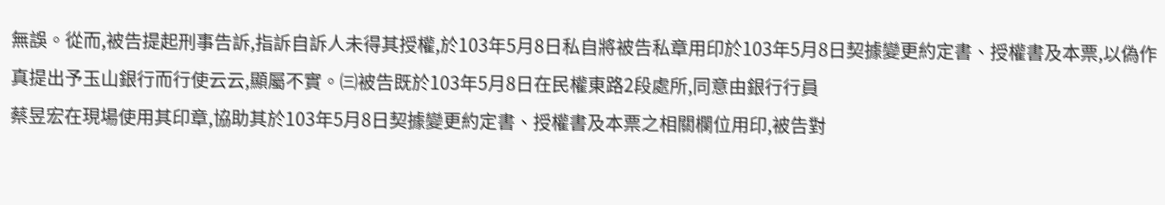無誤。從而,被告提起刑事告訴,指訴自訴人未得其授權,於103年5月8日私自將被告私章用印於103年5月8日契據變更約定書、授權書及本票,以偽作真提出予玉山銀行而行使云云,顯屬不實。㈢被告既於103年5月8日在民權東路2段處所,同意由銀行行員
蔡昱宏在現場使用其印章,協助其於103年5月8日契據變更約定書、授權書及本票之相關欄位用印,被告對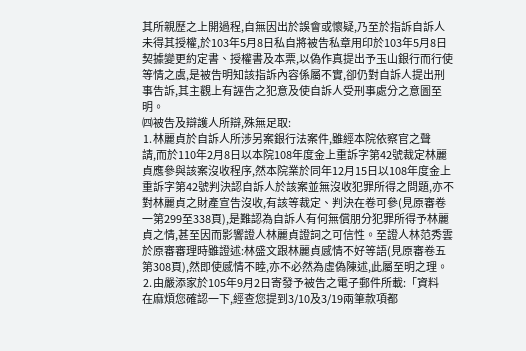其所親歷之上開過程,自無因出於誤會或懷疑,乃至於指訴自訴人未得其授權,於103年5月8日私自將被告私章用印於103年5月8日契據變更約定書、授權書及本票,以偽作真提出予玉山銀行而行使等情之虞,是被告明知該指訴內容係屬不實,卻仍對自訴人提出刑事告訴,其主觀上有誣告之犯意及使自訴人受刑事處分之意圖至明。
㈣被告及辯護人所辯,殊無足取:
⒈林麗貞於自訴人所涉另案銀行法案件,雖經本院依察官之聲
請,而於110年2月8日以本院108年度金上重訴字第42號裁定林麗貞應參與該案沒收程序,然本院業於同年12月15日以108年度金上重訴字第42號判決認自訴人於該案並無沒收犯罪所得之問題,亦不對林麗貞之財產宣告沒收,有該等裁定、判決在卷可參(見原審卷一第299至338頁),是難認為自訴人有何無償朋分犯罪所得予林麗貞之情,甚至因而影響證人林麗貞證詞之可信性。至證人林范秀雲於原審審理時雖證述:林盛文跟林麗貞感情不好等語(見原審卷五第308頁),然即使感情不睦,亦不必然為虛偽陳述,此屬至明之理。
⒉由嚴添家於105年9月2日寄發予被告之電子郵件所載:「資料
在麻煩您確認一下,經查您提到3/10及3/19兩筆款項都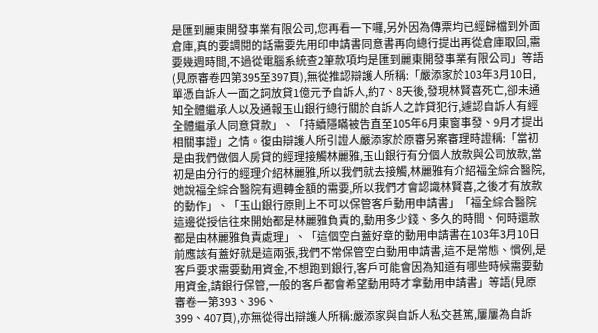是匯到麗東開發事業有限公司,您再看一下囉,另外因為傳票均已經歸檔到外面倉庫,真的要調閱的話需要先用印申請書同意書再向總行提出再從倉庫取回,需要幾週時間,不過從電腦系統查2筆款項均是匯到麗東開發事業有限公司」等語(見原審卷四第395至397頁),無從推認辯護人所稱:「嚴添家於103年3月10日,單憑自訴人一面之詞放貸1億元予自訴人,約7、8天後,發現林賢喜死亡,卻未通知全體繼承人以及通報玉山銀行總行關於自訴人之詐貸犯行,遽認自訴人有經全體繼承人同意貸款」、「持續隱瞞被告直至105年6月東窗事發、9月才提出相關事證」之情。復由辯護人所引證人嚴添家於原審另案審理時證稱:「當初是由我們做個人房貸的經理接觸林麗雅,玉山銀行有分個人放款與公司放款,當初是由分行的經理介紹林麗雅,所以我們就去接觸,林麗雅有介紹福全綜合醫院,她說福全綜合醫院有週轉金額的需要,所以我們才會認識林賢喜,之後才有放款的動作」、「玉山銀行原則上不可以保管客戶動用申請書」「福全綜合醫院這邊從授信往來開始都是林麗雅負責的,動用多少錢、多久的時間、何時還款都是由林麗雅負責處理」、「這個空白蓋好章的動用申請書在103年3月10日前應該有蓋好就是這兩張,我們不常保管空白動用申請書,這不是常態、慣例,是客戶要求需要動用資金,不想跑到銀行,客戶可能會因為知道有哪些時候需要動用資金,請銀行保管,一般的客戶都會希望動用時才拿動用申請書」等語(見原審卷一第393、396、
399、407頁),亦無從得出辯護人所稱:嚴添家與自訴人私交甚篤,屢屢為自訴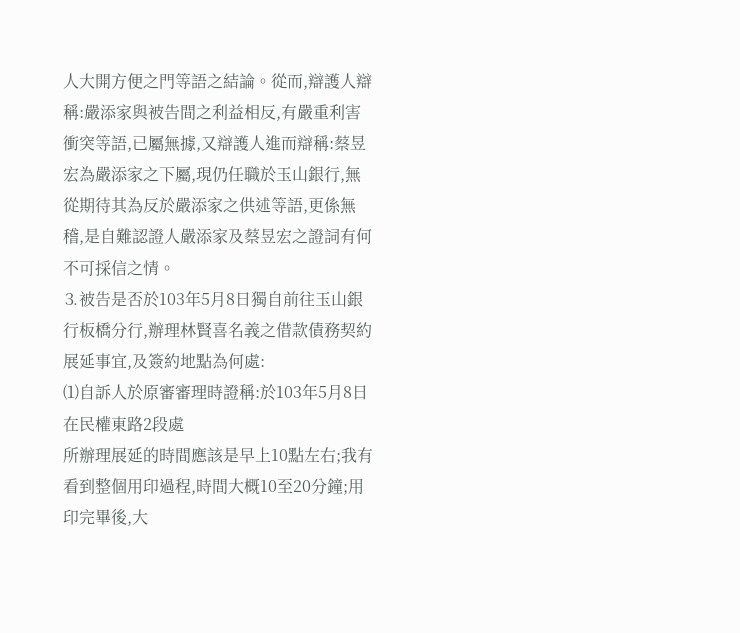人大開方便之門等語之結論。從而,辯護人辯稱:嚴添家與被告間之利益相反,有嚴重利害衝突等語,已屬無據,又辯護人進而辯稱:蔡昱宏為嚴添家之下屬,現仍任職於玉山銀行,無從期待其為反於嚴添家之供述等語,更係無稽,是自難認證人嚴添家及蔡昱宏之證詞有何不可採信之情。
⒊被告是否於103年5月8日獨自前往玉山銀行板橋分行,辦理林賢喜名義之借款債務契約展延事宜,及簽約地點為何處:
⑴自訴人於原審審理時證稱:於103年5月8日在民權東路2段處
所辦理展延的時間應該是早上10點左右;我有看到整個用印過程,時間大概10至20分鐘;用印完畢後,大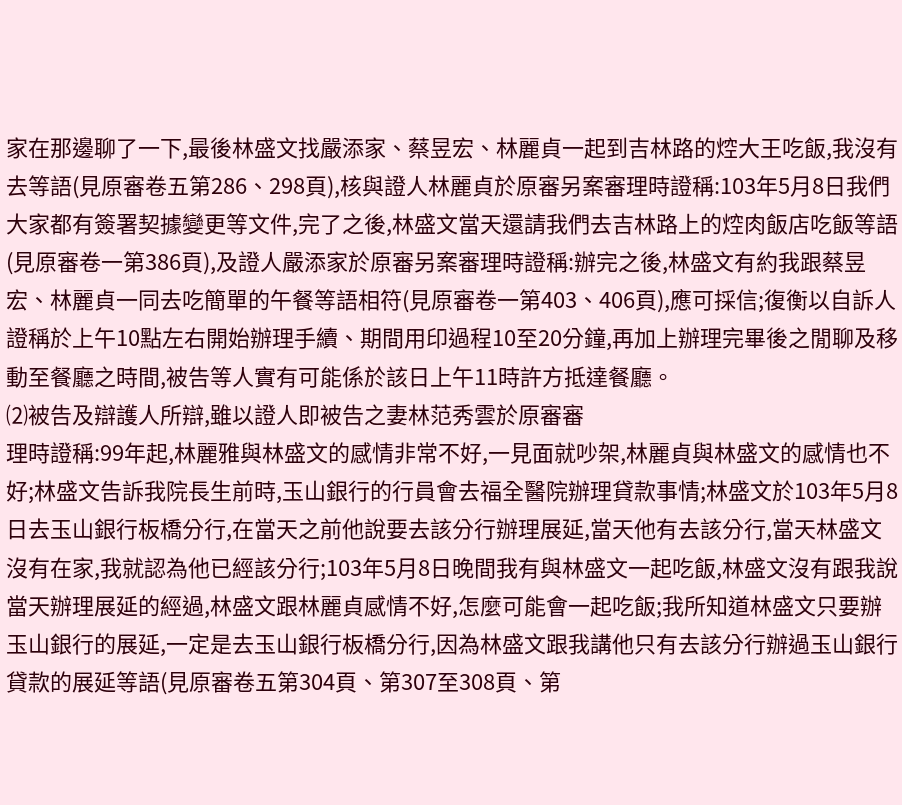家在那邊聊了一下,最後林盛文找嚴添家、蔡昱宏、林麗貞一起到吉林路的焢大王吃飯,我沒有去等語(見原審卷五第286、298頁),核與證人林麗貞於原審另案審理時證稱:103年5月8日我們大家都有簽署契據變更等文件,完了之後,林盛文當天還請我們去吉林路上的焢肉飯店吃飯等語(見原審卷一第386頁),及證人嚴添家於原審另案審理時證稱:辦完之後,林盛文有約我跟蔡昱宏、林麗貞一同去吃簡單的午餐等語相符(見原審卷一第403、406頁),應可採信;復衡以自訴人證稱於上午10點左右開始辦理手續、期間用印過程10至20分鐘,再加上辦理完畢後之閒聊及移動至餐廳之時間,被告等人實有可能係於該日上午11時許方抵達餐廳。
⑵被告及辯護人所辯,雖以證人即被告之妻林范秀雲於原審審
理時證稱:99年起,林麗雅與林盛文的感情非常不好,一見面就吵架,林麗貞與林盛文的感情也不好;林盛文告訴我院長生前時,玉山銀行的行員會去福全醫院辦理貸款事情;林盛文於103年5月8日去玉山銀行板橋分行,在當天之前他說要去該分行辦理展延,當天他有去該分行,當天林盛文沒有在家,我就認為他已經該分行;103年5月8日晚間我有與林盛文一起吃飯,林盛文沒有跟我說當天辦理展延的經過,林盛文跟林麗貞感情不好,怎麼可能會一起吃飯;我所知道林盛文只要辦玉山銀行的展延,一定是去玉山銀行板橋分行,因為林盛文跟我講他只有去該分行辦過玉山銀行貸款的展延等語(見原審卷五第304頁、第307至308頁、第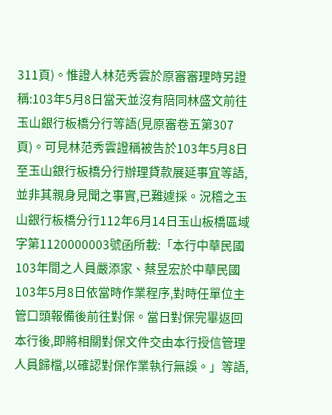311頁)。惟證人林范秀雲於原審審理時另證稱:103年5月8日當天並沒有陪同林盛文前往玉山銀行板橋分行等語(見原審卷五第307頁)。可見林范秀雲證稱被告於103年5月8日至玉山銀行板橋分行辦理貸款展延事宜等語,並非其親身見聞之事實,已難遽採。況稽之玉山銀行板橋分行112年6月14日玉山板橋區域字第1120000003號函所載:「本行中華民國103年間之人員嚴添家、蔡昱宏於中華民國103年5月8日依當時作業程序,對時任單位主管口頭報備後前往對保。當日對保完畢返回本行後,即將相關對保文件交由本行授信管理人員歸檔,以確認對保作業執行無誤。」等語,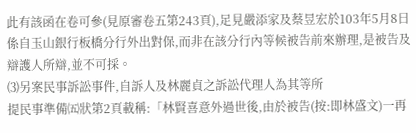此有該函在卷可參(見原審卷五第243頁),足見嚴添家及蔡昱宏於103年5月8日係自玉山銀行板橋分行外出對保,而非在該分行內等候被告前來辦理,是被告及辯護人所辯,並不可採。
⑶另案民事訴訟事件,自訴人及林麗貞之訴訟代理人為其等所
提民事準備㈤狀第2頁載稱:「林賢喜意外過世後,由於被告(按:即林盛文)一再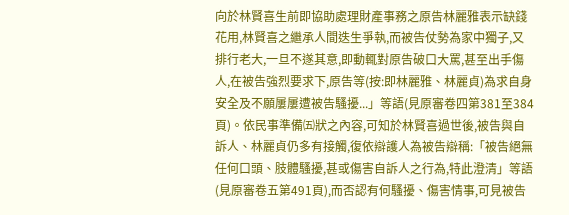向於林賢喜生前即協助處理財產事務之原告林麗雅表示缺錢花用,林賢喜之繼承人間迭生爭執,而被告仗勢為家中獨子,又排行老大,一旦不遂其意,即動輒對原告破口大罵,甚至出手傷人,在被告強烈要求下,原告等(按:即林麗雅、林麗貞)為求自身安全及不願屢屢遭被告騷擾...」等語(見原審卷四第381至384頁)。依民事準備㈤狀之內容,可知於林賢喜過世後,被告與自訴人、林麗貞仍多有接觸,復依辯護人為被告辯稱:「被告絕無任何口頭、肢體騷擾,甚或傷害自訴人之行為,特此澄清」等語(見原審卷五第491頁),而否認有何騷擾、傷害情事,可見被告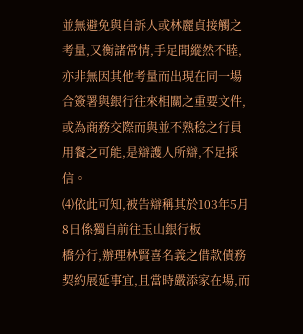並無避免與自訴人或林麗貞接觸之考量,又衡諸常情,手足間縱然不睦,亦非無因其他考量而出現在同一場合簽署與銀行往來相關之重要文件,或為商務交際而與並不熟稔之行員用餐之可能,是辯護人所辯,不足採信。
⑷依此可知,被告辯稱其於103年5月8日係獨自前往玉山銀行板
橋分行,辦理林賢喜名義之借款債務契約展延事宜,且當時嚴添家在場,而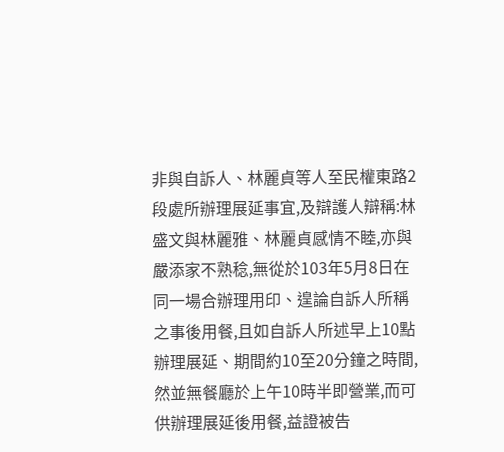非與自訴人、林麗貞等人至民權東路2段處所辦理展延事宜,及辯護人辯稱:林盛文與林麗雅、林麗貞感情不睦,亦與嚴添家不熟稔,無從於103年5月8日在同一場合辦理用印、遑論自訴人所稱之事後用餐,且如自訴人所述早上10點辦理展延、期間約10至20分鐘之時間,然並無餐廳於上午10時半即營業,而可供辦理展延後用餐,益證被告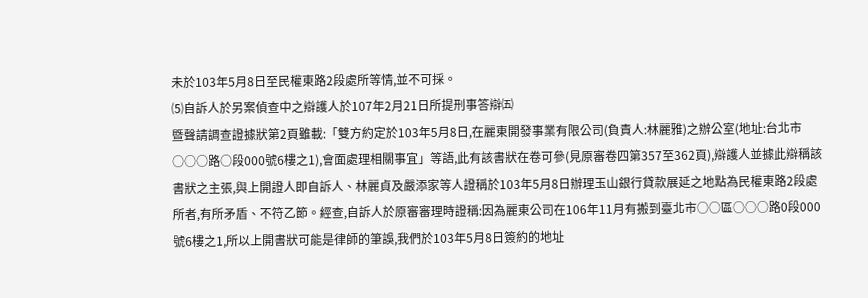未於103年5月8日至民權東路2段處所等情,並不可採。
⑸自訴人於另案偵查中之辯護人於107年2月21日所提刑事答辯㈤
暨聲請調查證據狀第2頁雖載:「雙方約定於103年5月8日,在麗東開發事業有限公司(負責人:林麗雅)之辦公室(地址:台北市○○○路○段000號6樓之1),會面處理相關事宜」等語,此有該書狀在卷可參(見原審卷四第357至362頁),辯護人並據此辯稱該書狀之主張,與上開證人即自訴人、林麗貞及嚴添家等人證稱於103年5月8日辦理玉山銀行貸款展延之地點為民權東路2段處所者,有所矛盾、不符乙節。經查,自訴人於原審審理時證稱:因為麗東公司在106年11月有搬到臺北市○○區○○○路0段000號6樓之1,所以上開書狀可能是律師的筆誤,我們於103年5月8日簽約的地址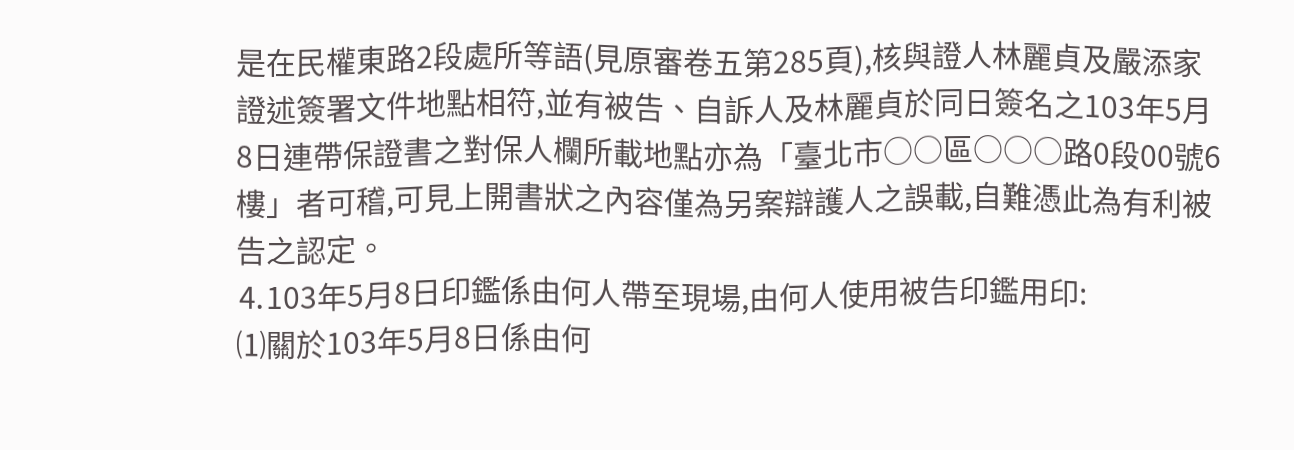是在民權東路2段處所等語(見原審卷五第285頁),核與證人林麗貞及嚴添家證述簽署文件地點相符,並有被告、自訴人及林麗貞於同日簽名之103年5月8日連帶保證書之對保人欄所載地點亦為「臺北市○○區○○○路0段00號6樓」者可稽,可見上開書狀之內容僅為另案辯護人之誤載,自難憑此為有利被告之認定。
⒋103年5月8日印鑑係由何人帶至現場,由何人使用被告印鑑用印:
⑴關於103年5月8日係由何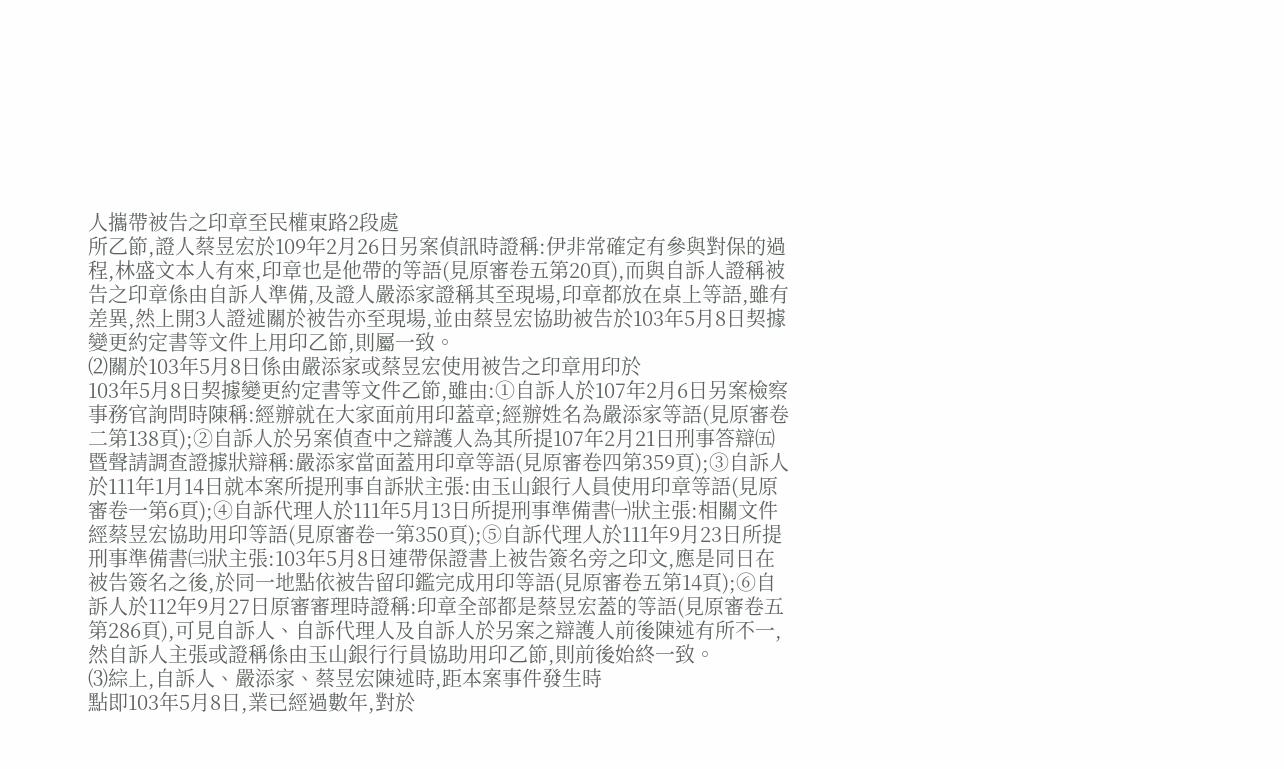人攜帶被告之印章至民權東路2段處
所乙節,證人蔡昱宏於109年2月26日另案偵訊時證稱:伊非常確定有參與對保的過程,林盛文本人有來,印章也是他帶的等語(見原審卷五第20頁),而與自訴人證稱被告之印章係由自訴人準備,及證人嚴添家證稱其至現場,印章都放在桌上等語,雖有差異,然上開3人證述關於被告亦至現場,並由蔡昱宏協助被告於103年5月8日契據變更約定書等文件上用印乙節,則屬一致。
⑵關於103年5月8日係由嚴添家或蔡昱宏使用被告之印章用印於
103年5月8日契據變更約定書等文件乙節,雖由:①自訴人於107年2月6日另案檢察事務官詢問時陳稱:經辦就在大家面前用印蓋章;經辦姓名為嚴添家等語(見原審卷二第138頁);②自訴人於另案偵查中之辯護人為其所提107年2月21日刑事答辯㈤暨聲請調查證據狀辯稱:嚴添家當面蓋用印章等語(見原審卷四第359頁);③自訴人於111年1月14日就本案所提刑事自訴狀主張:由玉山銀行人員使用印章等語(見原審卷一第6頁);④自訴代理人於111年5月13日所提刑事準備書㈠狀主張:相關文件經蔡昱宏協助用印等語(見原審卷一第350頁);⑤自訴代理人於111年9月23日所提刑事準備書㈢狀主張:103年5月8日連帶保證書上被告簽名旁之印文,應是同日在被告簽名之後,於同一地點依被告留印鑑完成用印等語(見原審卷五第14頁);⑥自訴人於112年9月27日原審審理時證稱:印章全部都是蔡昱宏蓋的等語(見原審卷五第286頁),可見自訴人、自訴代理人及自訴人於另案之辯護人前後陳述有所不一,然自訴人主張或證稱係由玉山銀行行員協助用印乙節,則前後始終一致。
⑶綜上,自訴人、嚴添家、蔡昱宏陳述時,距本案事件發生時
點即103年5月8日,業已經過數年,對於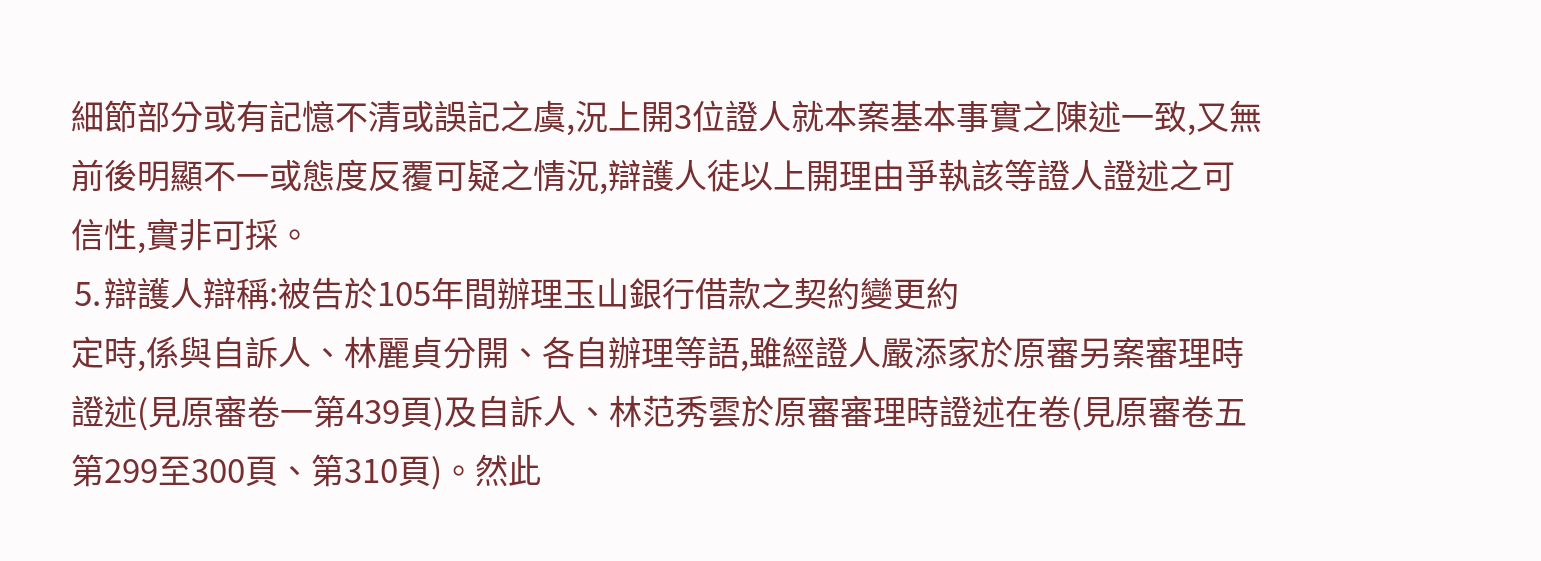細節部分或有記憶不清或誤記之虞,況上開3位證人就本案基本事實之陳述一致,又無前後明顯不一或態度反覆可疑之情況,辯護人徒以上開理由爭執該等證人證述之可信性,實非可採。
⒌辯護人辯稱:被告於105年間辦理玉山銀行借款之契約變更約
定時,係與自訴人、林麗貞分開、各自辦理等語,雖經證人嚴添家於原審另案審理時證述(見原審卷一第439頁)及自訴人、林范秀雲於原審審理時證述在卷(見原審卷五第299至300頁、第310頁)。然此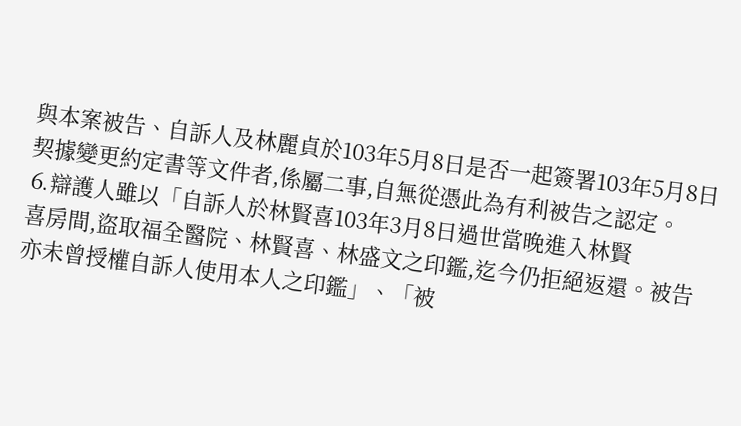與本案被告、自訴人及林麗貞於103年5月8日是否一起簽署103年5月8日契據變更約定書等文件者,係屬二事,自無從憑此為有利被告之認定。
⒍辯護人雖以「自訴人於林賢喜103年3月8日過世當晚進入林賢
喜房間,盜取福全醫院、林賢喜、林盛文之印鑑,迄今仍拒絕返還。被告亦未曾授權自訴人使用本人之印鑑」、「被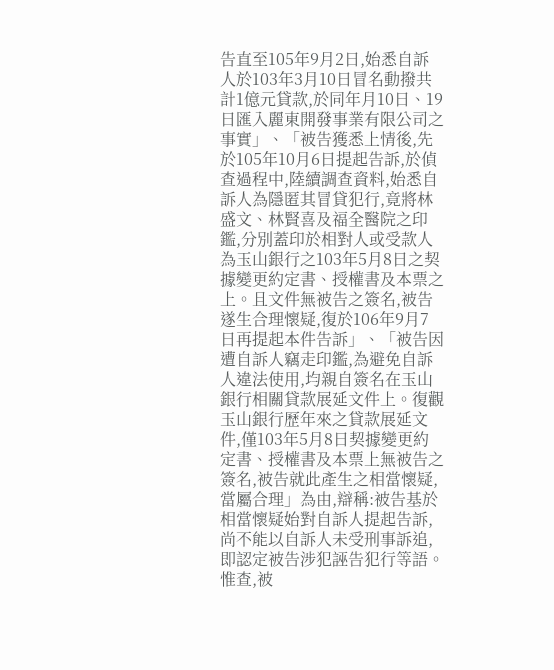告直至105年9月2日,始悉自訴人於103年3月10日冒名動撥共計1億元貸款,於同年月10日、19日匯入麗東開發事業有限公司之事實」、「被告獲悉上情後,先於105年10月6日提起告訴,於偵查過程中,陸續調查資料,始悉自訴人為隱匿其冒貸犯行,竟將林盛文、林賢喜及福全醫院之印鑑,分別蓋印於相對人或受款人為玉山銀行之103年5月8日之契據變更約定書、授權書及本票之上。且文件無被告之簽名,被告遂生合理懷疑,復於106年9月7日再提起本件告訴」、「被告因遭自訴人竊走印鑑,為避免自訴人違法使用,均親自簽名在玉山銀行相關貸款展延文件上。復觀玉山銀行歷年來之貸款展延文件,僅103年5月8日契據變更約定書、授權書及本票上無被告之簽名,被告就此產生之相當懷疑,當屬合理」為由,辯稱:被告基於相當懷疑始對自訴人提起告訴,尚不能以自訴人未受刑事訴追,即認定被告涉犯誣告犯行等語。惟查,被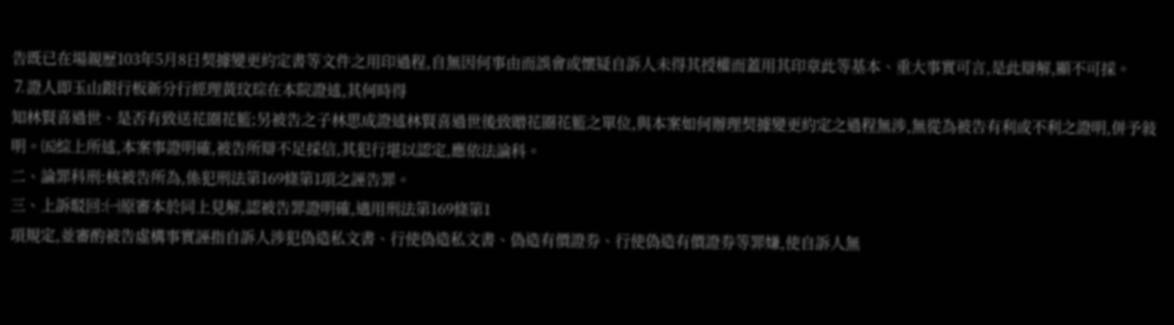告既已在場親歷103年5月8日契據變更約定書等文件之用印過程,自無因何事由而誤會或懷疑自訴人未得其授權而蓋用其印章此等基本、重大事實可言,是此辯解,顯不可採。
⒎證人即玉山銀行板新分行經理黃玟琮在本院證述,其何時得
知林賢喜過世、是否有致送花圈花籃;另被告之子林思成證述林賢喜過世後致贈花圈花籃之單位,與本案如何辦理契據變更約定之過程無涉,無從為被告有利或不利之證明,併予敍明。㈤綜上所述,本案事證明確,被告所辯不足採信,其犯行堪以認定,應依法論科。
二、論罪科刑:核被告所為,係犯刑法第169條第1項之誣告罪。
三、上訴駁回:㈠原審本於同上見解,認被告罪證明確,適用刑法第169條第1
項規定,並審酌被告虛構事實誣指自訴人涉犯偽造私文書、行使偽造私文書、偽造有價證券、行使偽造有價證券等罪嫌,使自訴人無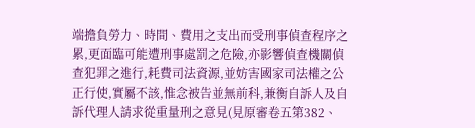端擔負勞力、時間、費用之支出而受刑事偵查程序之累,更面臨可能遭刑事處罰之危險,亦影響偵查機關偵查犯罪之進行,耗費司法資源,並妨害國家司法權之公正行使,實屬不該,惟念被告並無前科,兼衡自訴人及自訴代理人請求從重量刑之意見(見原審卷五第382、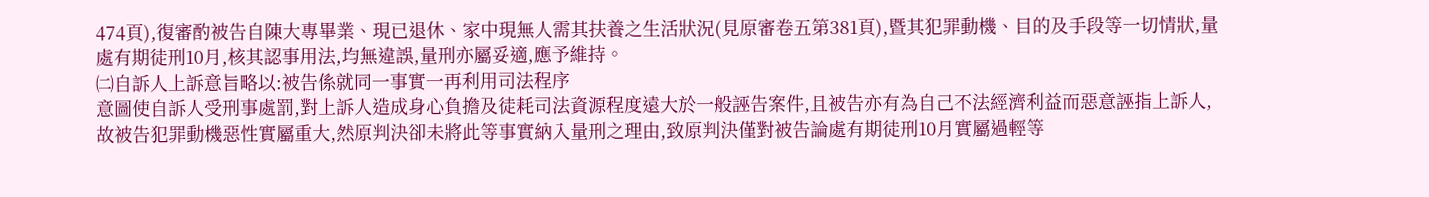474頁),復審酌被告自陳大專畢業、現已退休、家中現無人需其扶養之生活狀況(見原審卷五第381頁),暨其犯罪動機、目的及手段等一切情狀,量處有期徒刑10月,核其認事用法,均無違誤,量刑亦屬妥適,應予維持。
㈡自訴人上訴意旨略以:被告係就同一事實一再利用司法程序
意圖使自訴人受刑事處罰,對上訴人造成身心負擔及徒耗司法資源程度遠大於一般誣告案件,且被告亦有為自己不法經濟利益而惡意誣指上訴人,故被告犯罪動機惡性實屬重大,然原判決卻未將此等事實納入量刑之理由,致原判決僅對被告論處有期徒刑10月實屬過輕等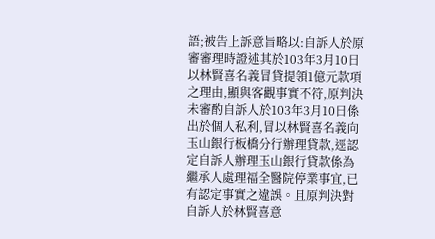語;被告上訴意旨略以:自訴人於原審審理時證述其於103年3月10日以林賢喜名義冒貸提領1億元款項之理由,顯與客觀事實不符,原判決未審酌自訴人於103年3月10日係出於個人私利,冒以林賢喜名義向玉山銀行板橋分行辦理貸款,逕認定自訴人辦理玉山銀行貸款係為繼承人處理福全醫院停業事宜,已有認定事實之違誤。且原判決對自訴人於林賢喜意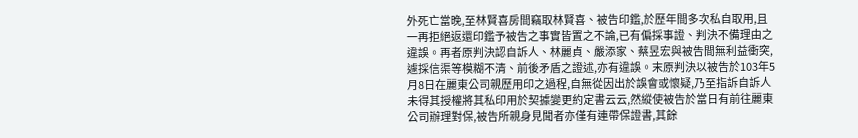外死亡當晚,至林賢喜房間竊取林賢喜、被告印鑑,於歷年間多次私自取用,且一再拒絕返還印鑑予被告之事實皆置之不論,已有偏採事證、判決不備理由之違誤。再者原判決認自訴人、林麗貞、嚴添家、蔡昱宏與被告間無利益衝突,遽採信渠等模糊不清、前後矛盾之證述,亦有違誤。末原判決以被告於103年5月8日在麗東公司親歷用印之過程,自無從因出於誤會或懷疑,乃至指訴自訴人未得其授權將其私印用於契據變更約定書云云,然縱使被告於當日有前往麗東公司辦理對保,被告所親身見聞者亦僅有連帶保證書,其餘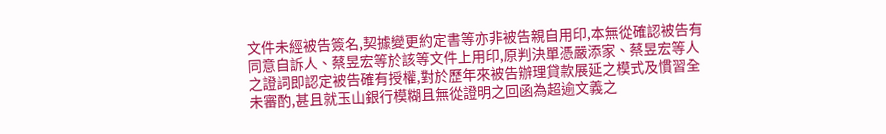文件未經被告簽名,契據變更約定書等亦非被告親自用印,本無從確認被告有同意自訴人、蔡昱宏等於該等文件上用印,原判決單憑嚴添家、蔡昱宏等人之證詞即認定被告確有授權,對於歷年來被告辦理貸款展延之模式及慣習全未審酌,甚且就玉山銀行模糊且無從證明之回函為超逾文義之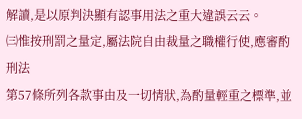解讀,是以原判決顯有認事用法之重大違誤云云。
㈢惟按刑罰之量定,屬法院自由裁量之職權行使,應審酌刑法
第57條所列各款事由及一切情狀,為酌量輕重之標準,並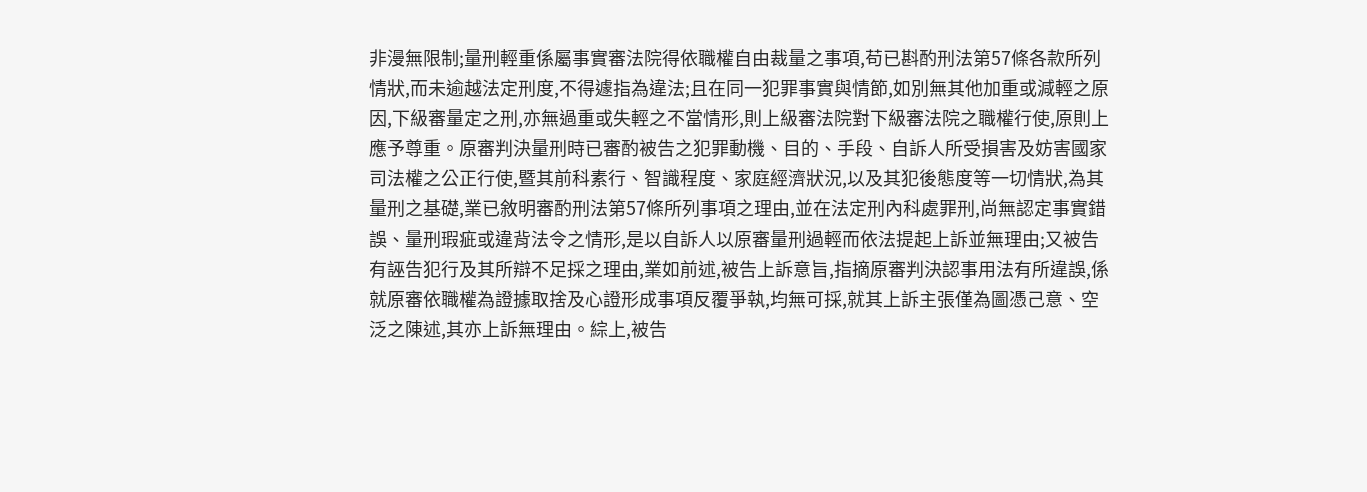非漫無限制;量刑輕重係屬事實審法院得依職權自由裁量之事項,苟已斟酌刑法第57條各款所列情狀,而未逾越法定刑度,不得遽指為違法;且在同一犯罪事實與情節,如別無其他加重或減輕之原因,下級審量定之刑,亦無過重或失輕之不當情形,則上級審法院對下級審法院之職權行使,原則上應予尊重。原審判決量刑時已審酌被告之犯罪動機、目的、手段、自訴人所受損害及妨害國家司法權之公正行使,暨其前科素行、智識程度、家庭經濟狀況,以及其犯後態度等一切情狀,為其量刑之基礎,業已敘明審酌刑法第57條所列事項之理由,並在法定刑內科處罪刑,尚無認定事實錯誤、量刑瑕疵或違背法令之情形,是以自訴人以原審量刑過輕而依法提起上訴並無理由;又被告有誣告犯行及其所辯不足採之理由,業如前述,被告上訴意旨,指摘原審判決認事用法有所違誤,係就原審依職權為證據取捨及心證形成事項反覆爭執,均無可採,就其上訴主張僅為圖憑己意、空泛之陳述,其亦上訴無理由。綜上,被告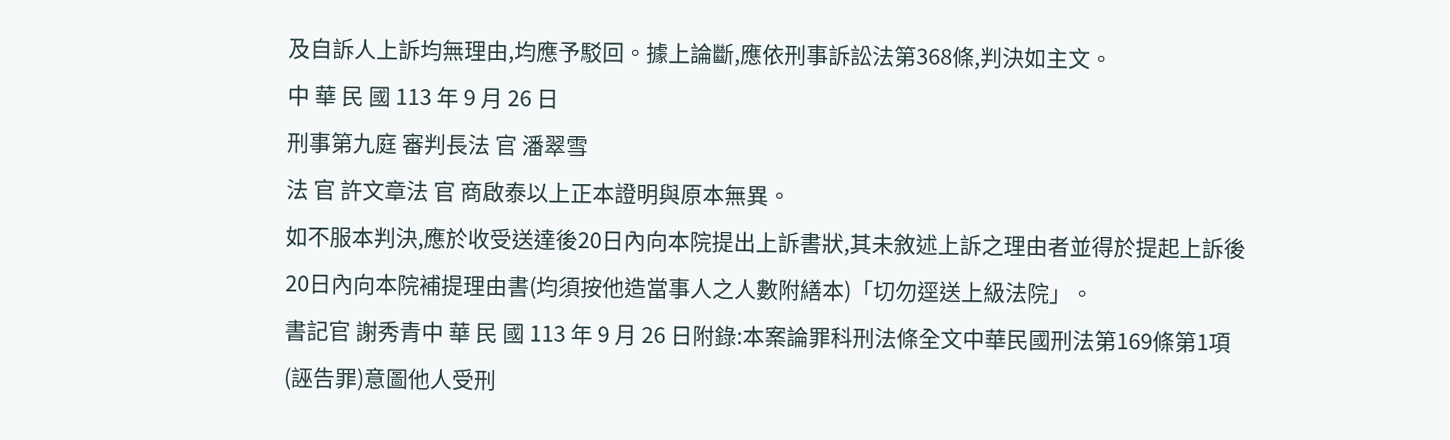及自訴人上訴均無理由,均應予駁回。據上論斷,應依刑事訴訟法第368條,判決如主文。
中 華 民 國 113 年 9 月 26 日
刑事第九庭 審判長法 官 潘翠雪
法 官 許文章法 官 商啟泰以上正本證明與原本無異。
如不服本判決,應於收受送達後20日內向本院提出上訴書狀,其未敘述上訴之理由者並得於提起上訴後20日內向本院補提理由書(均須按他造當事人之人數附繕本)「切勿逕送上級法院」。
書記官 謝秀青中 華 民 國 113 年 9 月 26 日附錄:本案論罪科刑法條全文中華民國刑法第169條第1項(誣告罪)意圖他人受刑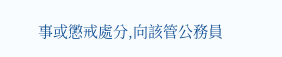事或懲戒處分,向該管公務員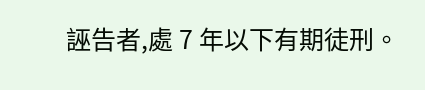誣告者,處 7 年以下有期徒刑。